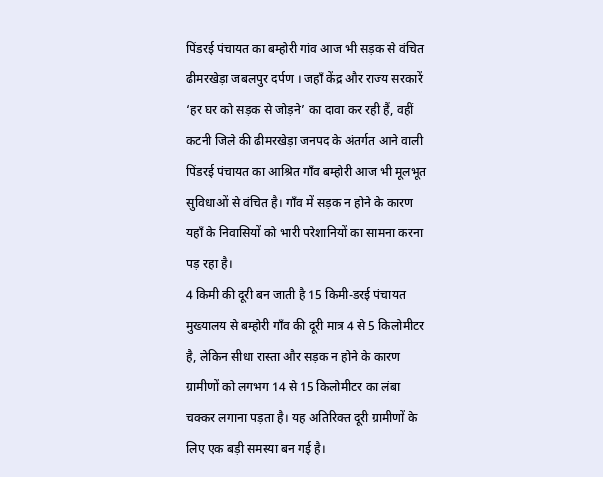पिंडरई पंचायत का बम्होरी गांव आज भी सड़क से वंचित
ढीमरखेड़ा जबलपुर दर्पण । जहाँ केंद्र और राज्य सरकारें ‘हर घर को सड़क से जोड़ने’ का दावा कर रही हैं, वहीं कटनी जिले की ढीमरखेड़ा जनपद के अंतर्गत आने वाली पिंडरई पंचायत का आश्रित गाँव बम्होरी आज भी मूलभूत सुविधाओं से वंचित है। गाँव में सड़क न होने के कारण यहाँ के निवासियों को भारी परेशानियों का सामना करना पड़ रहा है।
4 किमी की दूरी बन जाती है 15 किमी-डरई पंचायत मुख्यालय से बम्होरी गाँव की दूरी मात्र 4 से 5 किलोमीटर है, लेकिन सीधा रास्ता और सड़क न होने के कारण ग्रामीणों को लगभग 14 से 15 किलोमीटर का लंबा चक्कर लगाना पड़ता है। यह अतिरिक्त दूरी ग्रामीणों के लिए एक बड़ी समस्या बन गई है।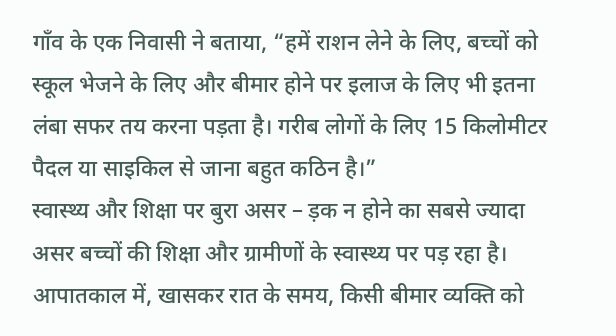गाँव के एक निवासी ने बताया, “हमें राशन लेने के लिए, बच्चों को स्कूल भेजने के लिए और बीमार होने पर इलाज के लिए भी इतना लंबा सफर तय करना पड़ता है। गरीब लोगों के लिए 15 किलोमीटर पैदल या साइकिल से जाना बहुत कठिन है।”
स्वास्थ्य और शिक्षा पर बुरा असर – ड़क न होने का सबसे ज्यादा असर बच्चों की शिक्षा और ग्रामीणों के स्वास्थ्य पर पड़ रहा है। आपातकाल में, खासकर रात के समय, किसी बीमार व्यक्ति को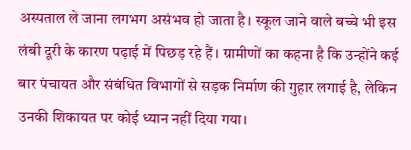अस्पताल ले जाना लगभग असंभव हो जाता है। स्कूल जाने वाले बच्चे भी इस लंबी दूरी के कारण पढ़ाई में पिछड़ रहे हैं। ग्रामीणों का कहना है कि उन्होंने कई बार पंचायत और संबंधित विभागों से सड़क निर्माण की गुहार लगाई है, लेकिन उनकी शिकायत पर कोई ध्यान नहीं दिया गया।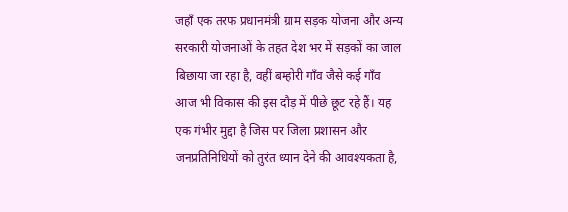जहाँ एक तरफ प्रधानमंत्री ग्राम सड़क योजना और अन्य सरकारी योजनाओं के तहत देश भर में सड़कों का जाल बिछाया जा रहा है, वहीं बम्होरी गाँव जैसे कई गाँव आज भी विकास की इस दौड़ में पीछे छूट रहे हैं। यह एक गंभीर मुद्दा है जिस पर जिला प्रशासन और जनप्रतिनिधियों को तुरंत ध्यान देने की आवश्यकता है,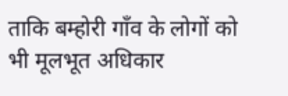ताकि बम्होरी गाँव के लोगों को भी मूलभूत अधिकार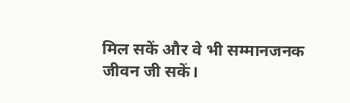मिल सकें और वे भी सम्मानजनक जीवन जी सकें।